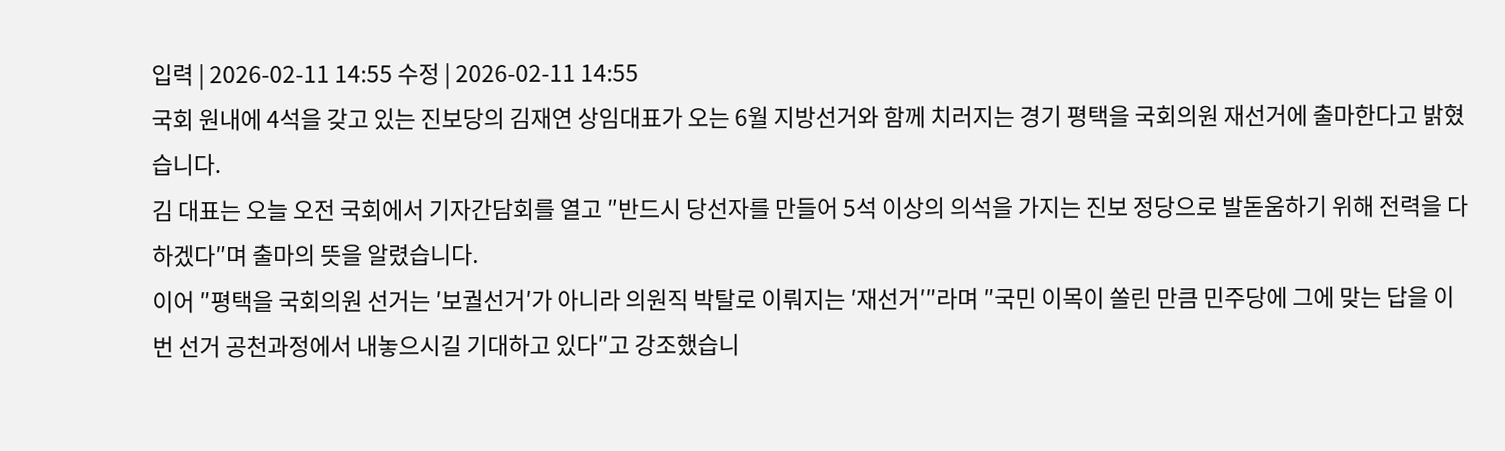입력 | 2026-02-11 14:55 수정 | 2026-02-11 14:55
국회 원내에 4석을 갖고 있는 진보당의 김재연 상임대표가 오는 6월 지방선거와 함께 치러지는 경기 평택을 국회의원 재선거에 출마한다고 밝혔습니다.
김 대표는 오늘 오전 국회에서 기자간담회를 열고 ″반드시 당선자를 만들어 5석 이상의 의석을 가지는 진보 정당으로 발돋움하기 위해 전력을 다하겠다″며 출마의 뜻을 알렸습니다.
이어 ″평택을 국회의원 선거는 ′보궐선거′가 아니라 의원직 박탈로 이뤄지는 ′재선거′″라며 ″국민 이목이 쏠린 만큼 민주당에 그에 맞는 답을 이번 선거 공천과정에서 내놓으시길 기대하고 있다″고 강조했습니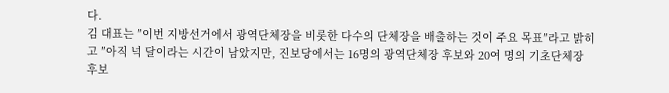다.
김 대표는 ″이번 지방선거에서 광역단체장을 비롯한 다수의 단체장을 배출하는 것이 주요 목표″라고 밝히고 ″아직 넉 달이라는 시간이 남았지만, 진보당에서는 16명의 광역단체장 후보와 20여 명의 기초단체장 후보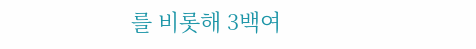를 비롯해 3백여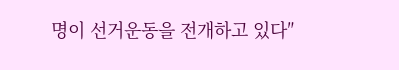명이 선거운동을 전개하고 있다″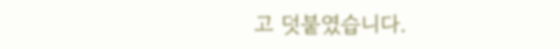고 덧붙였습니다.